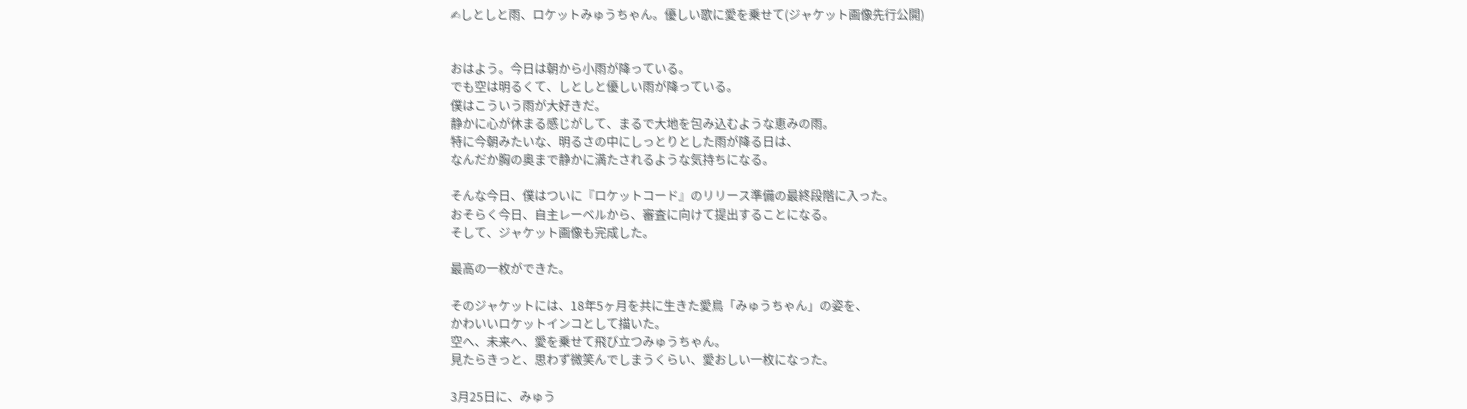✍しとしと雨、ロケットみゅうちゃん。優しい歌に愛を乗せて(ジャケット画像先行公開)


おはよう。今日は朝から小雨が降っている。
でも空は明るくて、しとしと優しい雨が降っている。
僕はこういう雨が大好きだ。
静かに心が休まる感じがして、まるで大地を包み込むような恵みの雨。
特に今朝みたいな、明るさの中にしっとりとした雨が降る日は、
なんだか胸の奥まで静かに満たされるような気持ちになる。

そんな今日、僕はついに『ロケットコード』のリリース準備の最終段階に入った。
おそらく今日、自主レーベルから、審査に向けて提出することになる。
そして、ジャケット画像も完成した。

最高の一枚ができた。

そのジャケットには、18年5ヶ月を共に生きた愛鳥「みゅうちゃん」の姿を、
かわいいロケットインコとして描いた。
空へ、未来へ、愛を乗せて飛び立つみゅうちゃん。
見たらきっと、思わず微笑んでしまうくらい、愛おしい一枚になった。

3月25日に、みゅう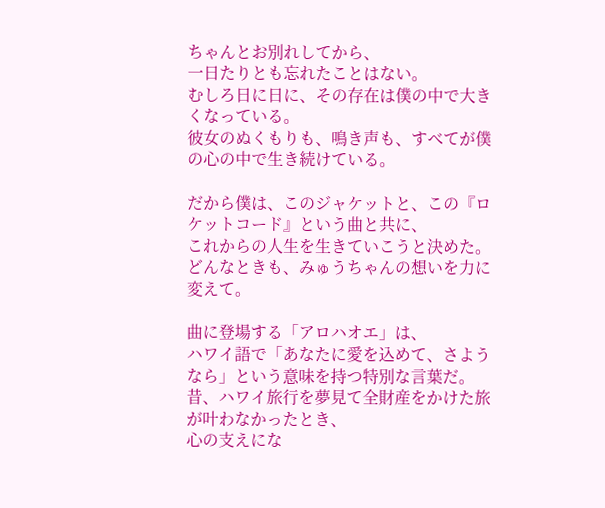ちゃんとお別れしてから、
一日たりとも忘れたことはない。
むしろ日に日に、その存在は僕の中で大きくなっている。
彼女のぬくもりも、鳴き声も、すべてが僕の心の中で生き続けている。

だから僕は、このジャケットと、この『ロケットコード』という曲と共に、
これからの人生を生きていこうと決めた。
どんなときも、みゅうちゃんの想いを力に変えて。

曲に登場する「アロハオエ」は、
ハワイ語で「あなたに愛を込めて、さようなら」という意味を持つ特別な言葉だ。
昔、ハワイ旅行を夢見て全財産をかけた旅が叶わなかったとき、
心の支えにな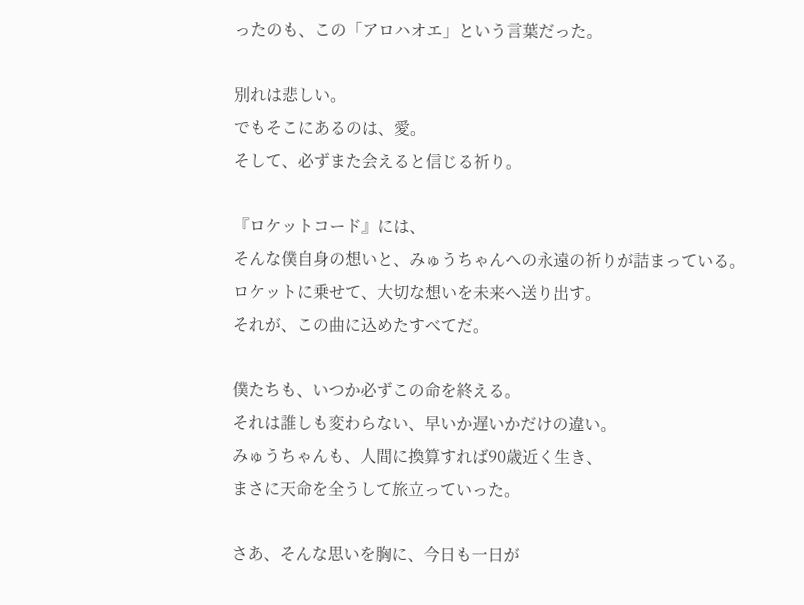ったのも、この「アロハオエ」という言葉だった。

別れは悲しい。
でもそこにあるのは、愛。
そして、必ずまた会えると信じる祈り。

『ロケットコード』には、
そんな僕自身の想いと、みゅうちゃんへの永遠の祈りが詰まっている。
ロケットに乗せて、大切な想いを未来へ送り出す。
それが、この曲に込めたすべてだ。

僕たちも、いつか必ずこの命を終える。
それは誰しも変わらない、早いか遅いかだけの違い。
みゅうちゃんも、人間に換算すれば90歳近く生き、
まさに天命を全うして旅立っていった。

さあ、そんな思いを胸に、今日も一日が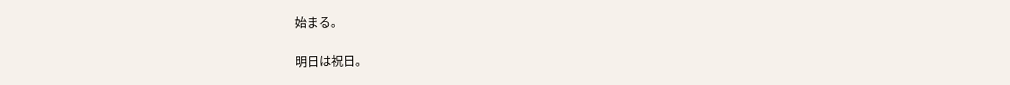始まる。

明日は祝日。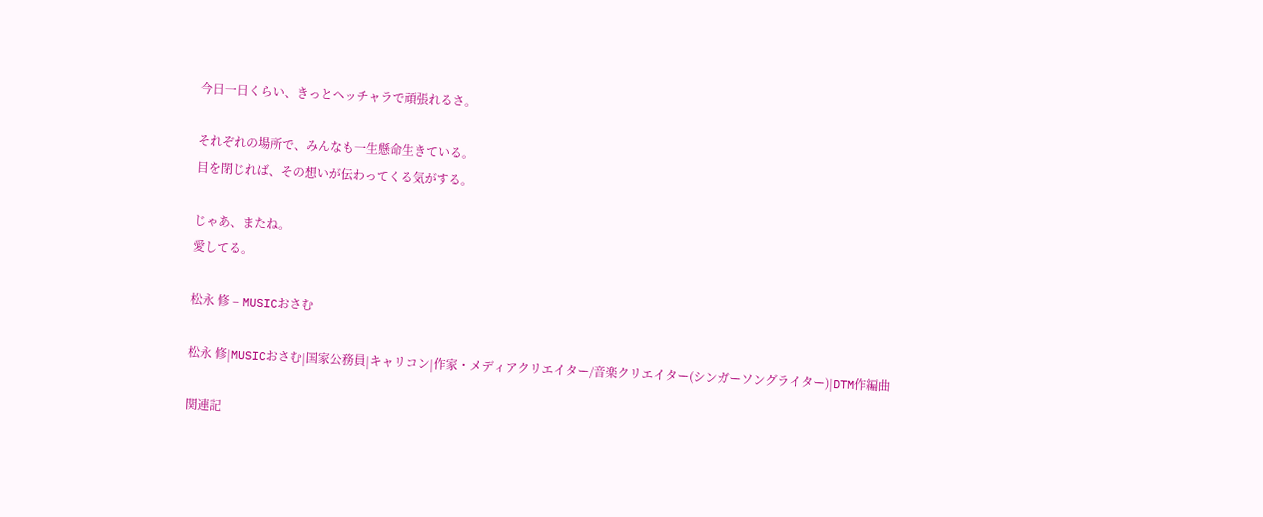今日一日くらい、きっとヘッチャラで頑張れるさ。

それぞれの場所で、みんなも一生懸命生きている。
目を閉じれば、その想いが伝わってくる気がする。

じゃあ、またね。
愛してる。

松永 修 – MUSICおさむ

松永 修|MUSICおさむ|国家公務員|キャリコン|作家・メディアクリエイター/音楽クリエイター(シンガーソングライター)|DTM作編曲

関連記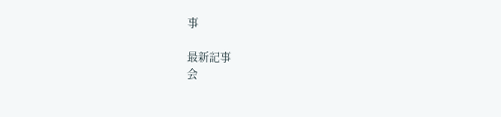事

最新記事
会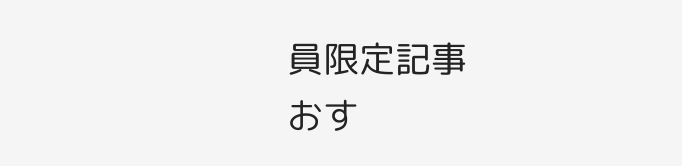員限定記事
おす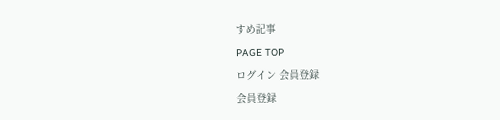すめ記事
PAGE TOP
ログイン 会員登録
会員登録